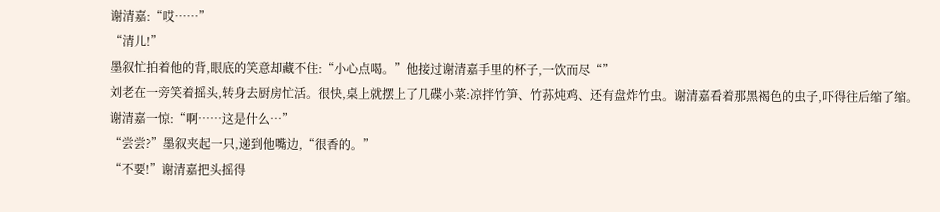谢清嘉:“哎……”
“清儿!”
墨叙忙拍着他的背,眼底的笑意却藏不住:“小心点喝。”他接过谢清嘉手里的杯子,一饮而尽“”
刘老在一旁笑着摇头,转身去厨房忙活。很快,桌上就摆上了几碟小菜:凉拌竹笋、竹荪炖鸡、还有盘炸竹虫。谢清嘉看着那黑褐色的虫子,吓得往后缩了缩。
谢清嘉一惊:“啊……这是什么…”
“尝尝?”墨叙夹起一只,递到他嘴边,“很香的。”
“不要!”谢清嘉把头摇得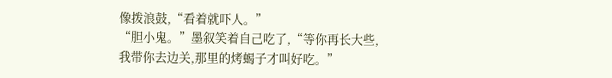像拨浪鼓,“看着就吓人。”
“胆小鬼。”墨叙笑着自己吃了,“等你再长大些,我带你去边关,那里的烤蝎子才叫好吃。”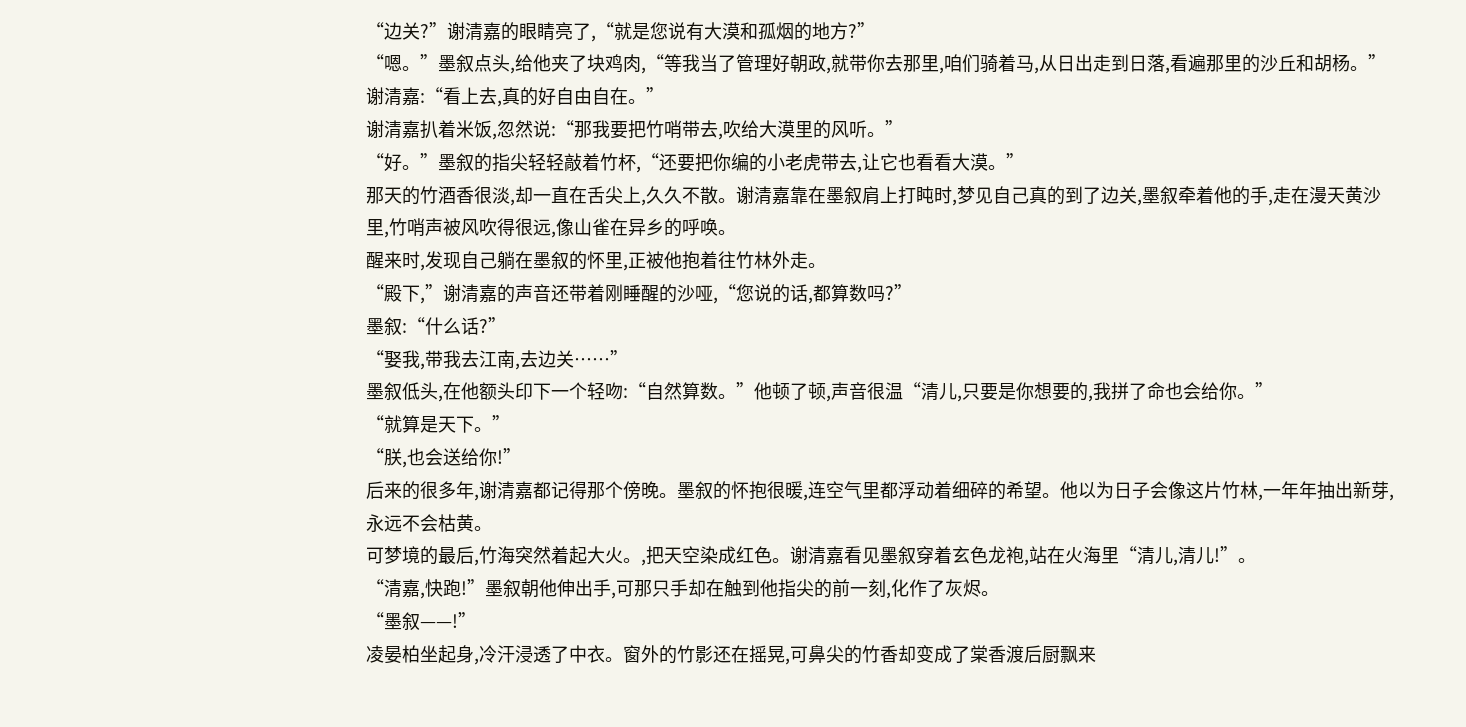“边关?”谢清嘉的眼睛亮了,“就是您说有大漠和孤烟的地方?”
“嗯。”墨叙点头,给他夹了块鸡肉,“等我当了管理好朝政,就带你去那里,咱们骑着马,从日出走到日落,看遍那里的沙丘和胡杨。”
谢清嘉:“看上去,真的好自由自在。”
谢清嘉扒着米饭,忽然说:“那我要把竹哨带去,吹给大漠里的风听。”
“好。”墨叙的指尖轻轻敲着竹杯,“还要把你编的小老虎带去,让它也看看大漠。”
那天的竹酒香很淡,却一直在舌尖上,久久不散。谢清嘉靠在墨叙肩上打盹时,梦见自己真的到了边关,墨叙牵着他的手,走在漫天黄沙里,竹哨声被风吹得很远,像山雀在异乡的呼唤。
醒来时,发现自己躺在墨叙的怀里,正被他抱着往竹林外走。
“殿下,”谢清嘉的声音还带着刚睡醒的沙哑,“您说的话,都算数吗?”
墨叙:“什么话?”
“娶我,带我去江南,去边关……”
墨叙低头,在他额头印下一个轻吻:“自然算数。”他顿了顿,声音很温“清儿,只要是你想要的,我拼了命也会给你。”
“就算是天下。”
“朕,也会送给你!”
后来的很多年,谢清嘉都记得那个傍晚。墨叙的怀抱很暖,连空气里都浮动着细碎的希望。他以为日子会像这片竹林,一年年抽出新芽,永远不会枯黄。
可梦境的最后,竹海突然着起大火。,把天空染成红色。谢清嘉看见墨叙穿着玄色龙袍,站在火海里“清儿,清儿!”。
“清嘉,快跑!”墨叙朝他伸出手,可那只手却在触到他指尖的前一刻,化作了灰烬。
“墨叙——!”
凌晏柏坐起身,冷汗浸透了中衣。窗外的竹影还在摇晃,可鼻尖的竹香却变成了棠香渡后厨飘来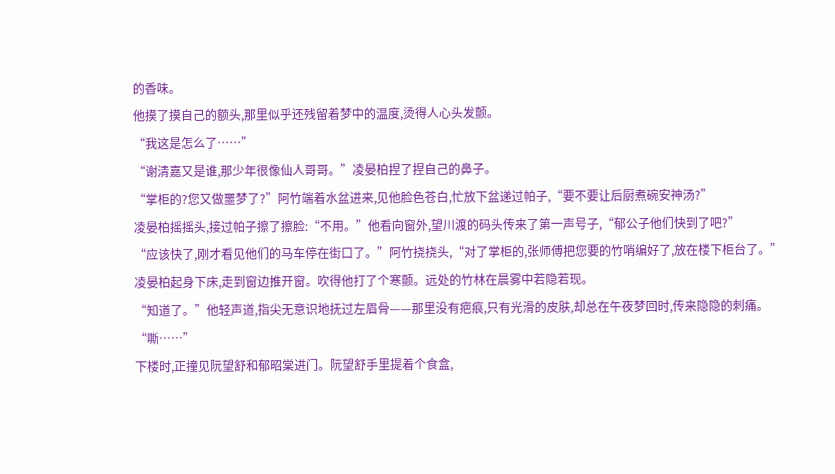的香味。
他摸了摸自己的额头,那里似乎还残留着梦中的温度,烫得人心头发颤。
“我这是怎么了……”
“谢清嘉又是谁,那少年很像仙人哥哥。”凌晏柏捏了捏自己的鼻子。
“掌柜的?您又做噩梦了?”阿竹端着水盆进来,见他脸色苍白,忙放下盆递过帕子,“要不要让后厨煮碗安神汤?”
凌晏柏摇摇头,接过帕子擦了擦脸:“不用。”他看向窗外,望川渡的码头传来了第一声号子,“郁公子他们快到了吧?”
“应该快了,刚才看见他们的马车停在街口了。”阿竹挠挠头,“对了掌柜的,张师傅把您要的竹哨编好了,放在楼下柜台了。”
凌晏柏起身下床,走到窗边推开窗。吹得他打了个寒颤。远处的竹林在晨雾中若隐若现。
“知道了。”他轻声道,指尖无意识地抚过左眉骨——那里没有疤痕,只有光滑的皮肤,却总在午夜梦回时,传来隐隐的刺痛。
“嘶……”
下楼时,正撞见阮望舒和郁昭棠进门。阮望舒手里提着个食盒,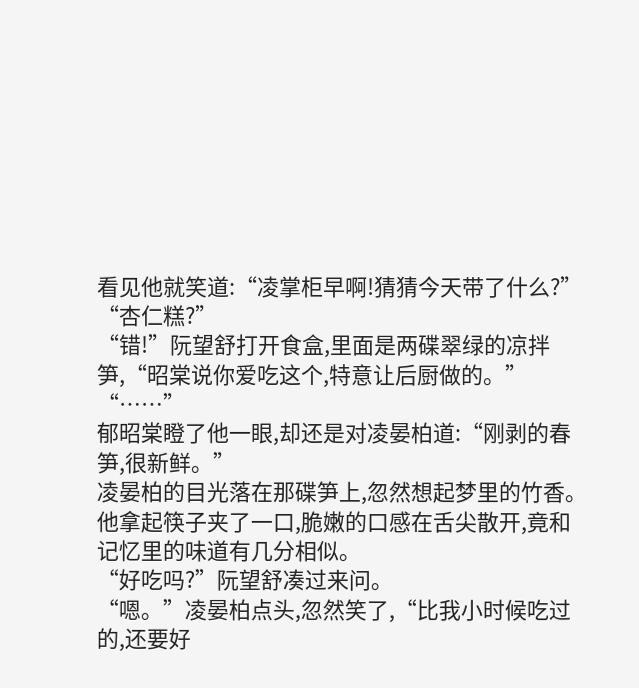看见他就笑道:“凌掌柜早啊!猜猜今天带了什么?”
“杏仁糕?”
“错!”阮望舒打开食盒,里面是两碟翠绿的凉拌笋,“昭棠说你爱吃这个,特意让后厨做的。”
“……”
郁昭棠瞪了他一眼,却还是对凌晏柏道:“刚剥的春笋,很新鲜。”
凌晏柏的目光落在那碟笋上,忽然想起梦里的竹香。他拿起筷子夹了一口,脆嫩的口感在舌尖散开,竟和记忆里的味道有几分相似。
“好吃吗?”阮望舒凑过来问。
“嗯。”凌晏柏点头,忽然笑了,“比我小时候吃过的,还要好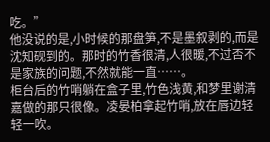吃。”
他没说的是,小时候的那盘笋,不是墨叙剥的,而是沈知砚到的。那时的竹香很清,人很暖,不过否不是家族的问题,不然就能一直……。
柜台后的竹哨躺在盒子里,竹色浅黄,和梦里谢清嘉做的那只很像。凌晏柏拿起竹哨,放在唇边轻轻一吹。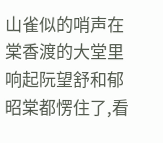山雀似的哨声在棠香渡的大堂里响起阮望舒和郁昭棠都愣住了,看